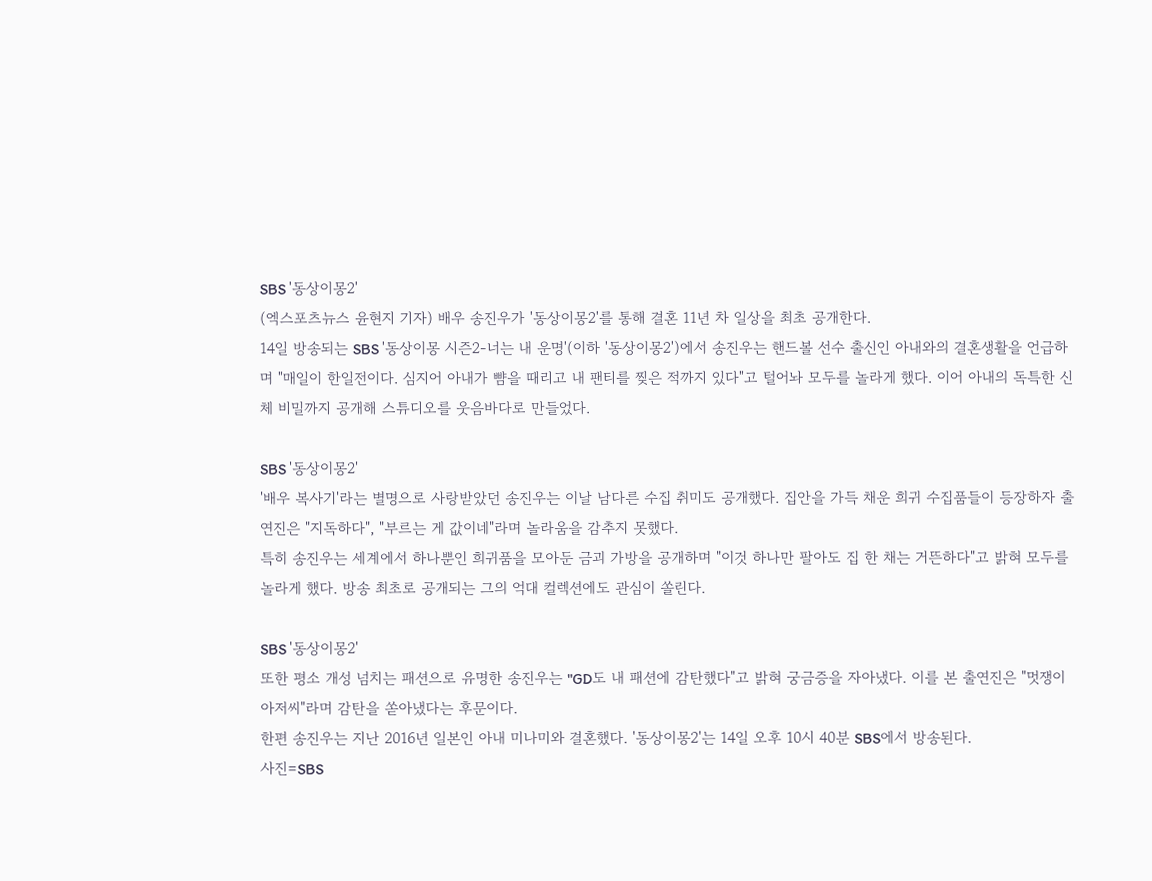SBS '동상이몽2'
(엑스포츠뉴스 윤현지 기자) 배우 송진우가 '동상이몽2'를 통해 결혼 11년 차 일상을 최초 공개한다.
14일 방송되는 SBS '동상이몽 시즌2-너는 내 운명'(이하 '동상이몽2')에서 송진우는 핸드볼 선수 출신인 아내와의 결혼생활을 언급하며 "매일이 한일전이다. 심지어 아내가 뺨을 때리고 내 팬티를 찢은 적까지 있다"고 털어놔 모두를 놀라게 했다. 이어 아내의 독특한 신체 비밀까지 공개해 스튜디오를 웃음바다로 만들었다.

SBS '동상이몽2'
'배우 복사기'라는 별명으로 사랑받았던 송진우는 이날 남다른 수집 취미도 공개했다. 집안을 가득 채운 희귀 수집품들이 등장하자 출연진은 "지독하다", "부르는 게 값이네"라며 놀라움을 감추지 못했다.
특히 송진우는 세계에서 하나뿐인 희귀품을 모아둔 금괴 가방을 공개하며 "이것 하나만 팔아도 집 한 채는 거뜬하다"고 밝혀 모두를 놀라게 했다. 방송 최초로 공개되는 그의 억대 컬렉션에도 관심이 쏠린다.

SBS '동상이몽2'
또한 평소 개성 넘치는 패션으로 유명한 송진우는 "GD도 내 패션에 감탄했다"고 밝혀 궁금증을 자아냈다. 이를 본 출연진은 "멋쟁이 아저씨"라며 감탄을 쏟아냈다는 후문이다.
한편 송진우는 지난 2016년 일본인 아내 미나미와 결혼했다. '동상이몽2'는 14일 오후 10시 40분 SBS에서 방송된다.
사진=SBS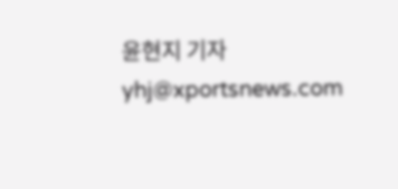윤현지 기자 yhj@xportsnews.com